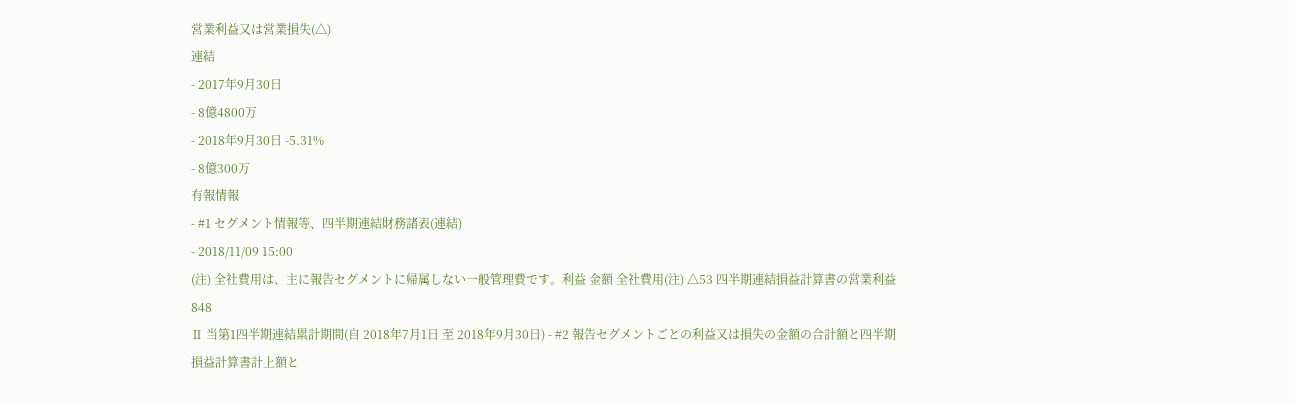営業利益又は営業損失(△)
連結
- 2017年9月30日
- 8億4800万
- 2018年9月30日 -5.31%
- 8億300万
有報情報
- #1 セグメント情報等、四半期連結財務諸表(連結)
- 2018/11/09 15:00
(注) 全社費用は、主に報告セグメントに帰属しない一般管理費です。利益 金額 全社費用(注) △53 四半期連結損益計算書の営業利益 848
Ⅱ 当第1四半期連結累計期間(自 2018年7月1日 至 2018年9月30日) - #2 報告セグメントごとの利益又は損失の金額の合計額と四半期損益計算書計上額と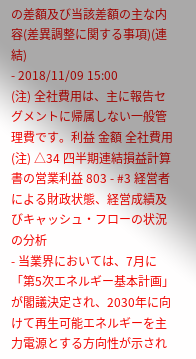の差額及び当該差額の主な内容(差異調整に関する事項)(連結)
- 2018/11/09 15:00
(注) 全社費用は、主に報告セグメントに帰属しない一般管理費です。利益 金額 全社費用(注) △34 四半期連結損益計算書の営業利益 803 - #3 経営者による財政状態、経営成績及びキャッシュ・フローの状況の分析
- 当業界においては、7月に「第5次エネルギー基本計画」が閣議決定され、2030年に向けて再生可能エネルギーを主力電源とする方向性が示され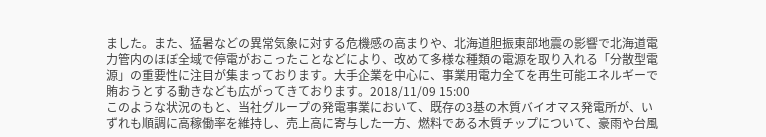ました。また、猛暑などの異常気象に対する危機感の高まりや、北海道胆振東部地震の影響で北海道電力管内のほぼ全域で停電がおこったことなどにより、改めて多様な種類の電源を取り入れる「分散型電源」の重要性に注目が集まっております。大手企業を中心に、事業用電力全てを再生可能エネルギーで賄おうとする動きなども広がってきております。2018/11/09 15:00
このような状況のもと、当社グループの発電事業において、既存の3基の木質バイオマス発電所が、いずれも順調に高稼働率を維持し、売上高に寄与した一方、燃料である木質チップについて、豪雨や台風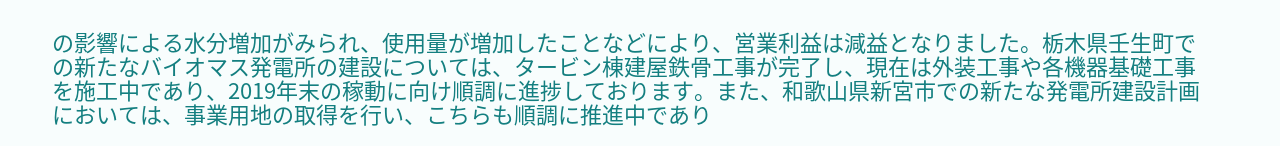の影響による水分増加がみられ、使用量が増加したことなどにより、営業利益は減益となりました。栃木県壬生町での新たなバイオマス発電所の建設については、タービン棟建屋鉄骨工事が完了し、現在は外装工事や各機器基礎工事を施工中であり、2019年末の稼動に向け順調に進捗しております。また、和歌山県新宮市での新たな発電所建設計画においては、事業用地の取得を行い、こちらも順調に推進中であり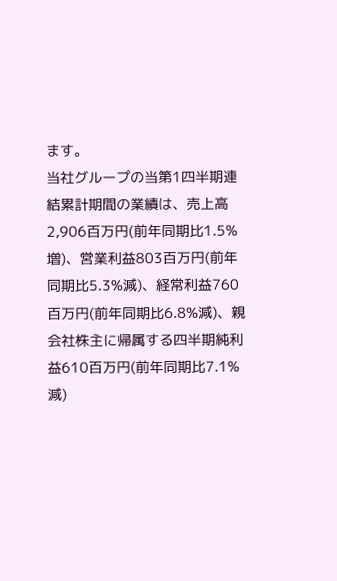ます。
当社グループの当第1四半期連結累計期間の業績は、売上高2,906百万円(前年同期比1.5%増)、営業利益803百万円(前年同期比5.3%減)、経常利益760百万円(前年同期比6.8%減)、親会社株主に帰属する四半期純利益610百万円(前年同期比7.1%減)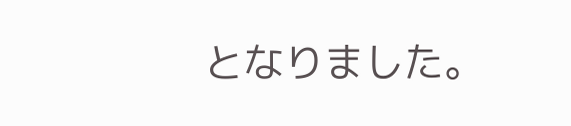となりました。